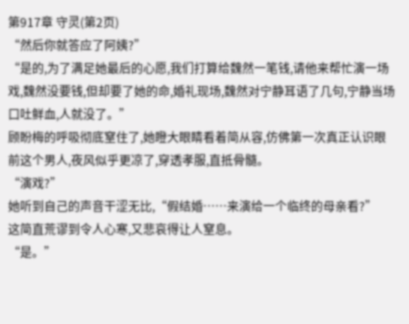第917章 守灵(第2页)
“然后你就答应了阿姨?”
“是的,为了满足她最后的心愿,我们打算给魏然一笔钱,请他来帮忙演一场戏,魏然没要钱,但却要了她的命,婚礼现场,魏然对宁静耳语了几句,宁静当场口吐鲜血,人就没了。”
顾盼梅的呼吸彻底窒住了,她瞪大眼睛看着简从容,仿佛第一次真正认识眼前这个男人,夜风似乎更凉了,穿透孝服,直抵骨髓。
“演戏?”
她听到自己的声音干涩无比,“假结婚……来演给一个临终的母亲看?”
这简直荒谬到令人心寒,又悲哀得让人窒息。
“是。”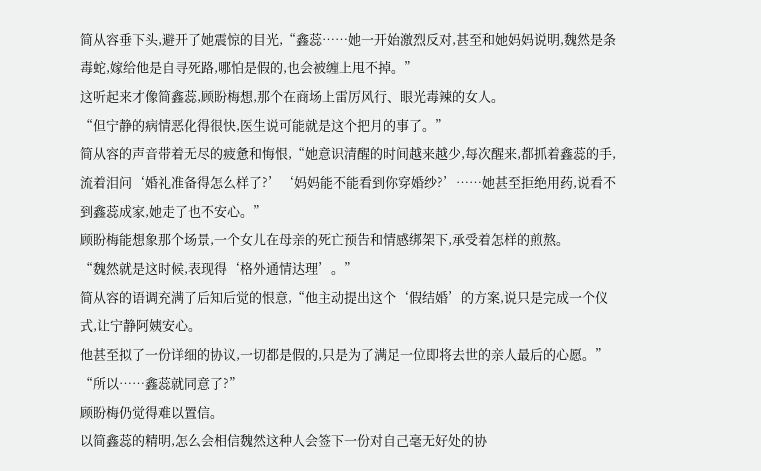简从容垂下头,避开了她震惊的目光,“鑫蕊……她一开始激烈反对,甚至和她妈妈说明,魏然是条毒蛇,嫁给他是自寻死路,哪怕是假的,也会被缠上甩不掉。”
这听起来才像简鑫蕊,顾盼梅想,那个在商场上雷厉风行、眼光毒辣的女人。
“但宁静的病情恶化得很快,医生说可能就是这个把月的事了。”
简从容的声音带着无尽的疲惫和悔恨,“她意识清醒的时间越来越少,每次醒来,都抓着鑫蕊的手,流着泪问‘婚礼准备得怎么样了?’‘妈妈能不能看到你穿婚纱?’……她甚至拒绝用药,说看不到鑫蕊成家,她走了也不安心。”
顾盼梅能想象那个场景,一个女儿在母亲的死亡预告和情感绑架下,承受着怎样的煎熬。
“魏然就是这时候,表现得‘格外通情达理’。”
简从容的语调充满了后知后觉的恨意,“他主动提出这个‘假结婚’的方案,说只是完成一个仪式,让宁静阿姨安心。
他甚至拟了一份详细的协议,一切都是假的,只是为了满足一位即将去世的亲人最后的心愿。”
“所以……鑫蕊就同意了?”
顾盼梅仍觉得难以置信。
以简鑫蕊的精明,怎么会相信魏然这种人会签下一份对自己毫无好处的协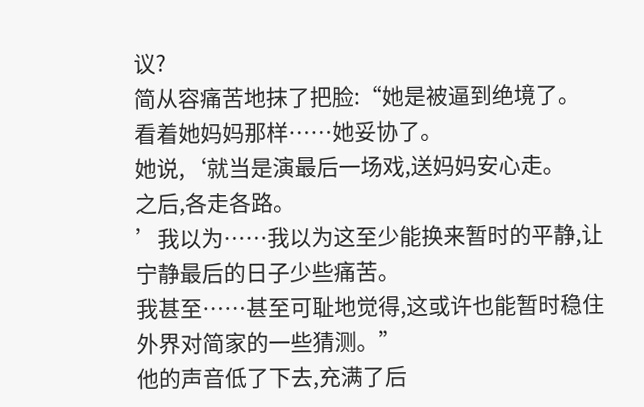议?
简从容痛苦地抹了把脸:“她是被逼到绝境了。
看着她妈妈那样……她妥协了。
她说,‘就当是演最后一场戏,送妈妈安心走。
之后,各走各路。
’我以为……我以为这至少能换来暂时的平静,让宁静最后的日子少些痛苦。
我甚至……甚至可耻地觉得,这或许也能暂时稳住外界对简家的一些猜测。”
他的声音低了下去,充满了后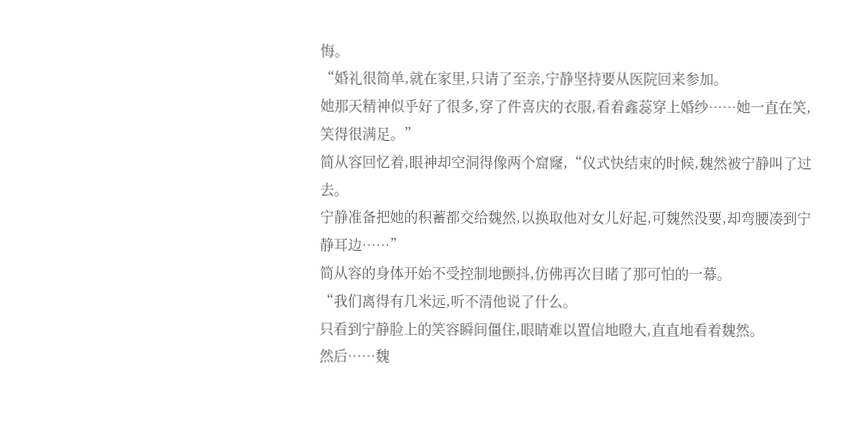悔。
“婚礼很简单,就在家里,只请了至亲,宁静坚持要从医院回来参加。
她那天精神似乎好了很多,穿了件喜庆的衣服,看着鑫蕊穿上婚纱……她一直在笑,笑得很满足。”
简从容回忆着,眼神却空洞得像两个窟窿,“仪式快结束的时候,魏然被宁静叫了过去。
宁静准备把她的积蓄都交给魏然,以换取他对女儿好起,可魏然没要,却弯腰凑到宁静耳边……”
简从容的身体开始不受控制地颤抖,仿佛再次目睹了那可怕的一幕。
“我们离得有几米远,听不清他说了什么。
只看到宁静脸上的笑容瞬间僵住,眼睛难以置信地瞪大,直直地看着魏然。
然后……魏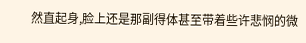然直起身,脸上还是那副得体甚至带着些许悲悯的微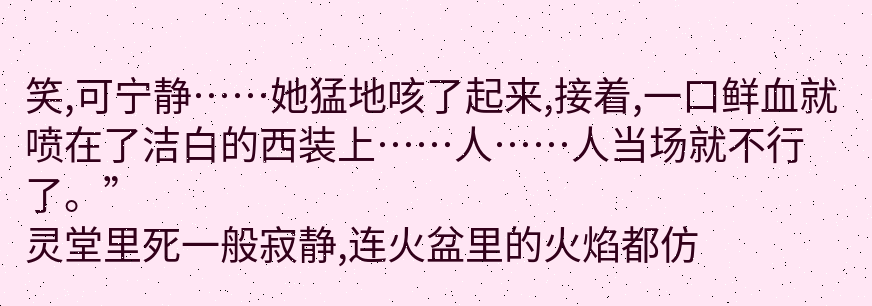笑,可宁静……她猛地咳了起来,接着,一口鲜血就喷在了洁白的西装上……人……人当场就不行了。”
灵堂里死一般寂静,连火盆里的火焰都仿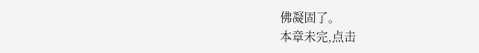佛凝固了。
本章未完,点击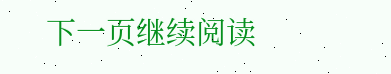下一页继续阅读